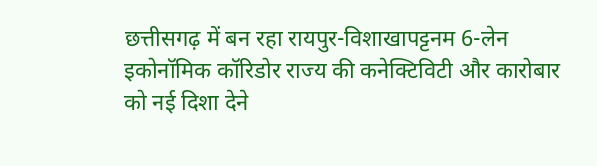छत्तीसगढ़ में बन रहा रायपुर-विशाखापट्टनम 6-लेन इकोनॉमिक कॉरिडोर राज्य की कनेक्टिविटी और कारोबार को नई दिशा देने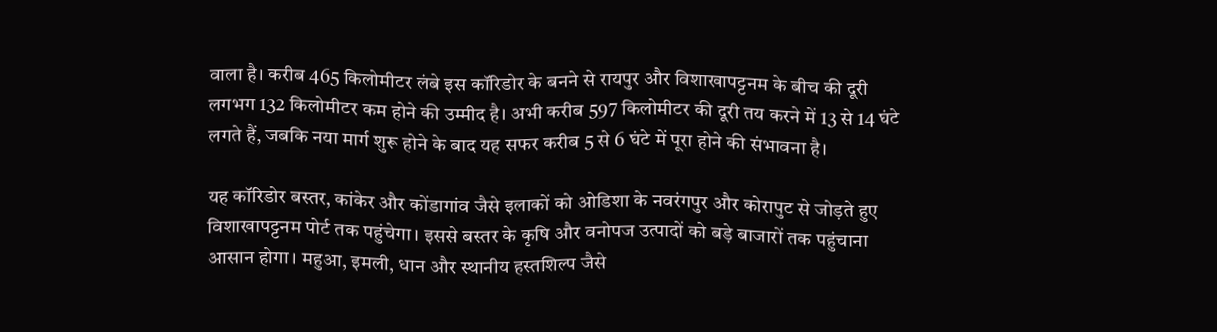वाला है। करीब 465 किलोमीटर लंबे इस कॉरिडोर के बनने से रायपुर और विशाखापट्टनम के बीच की दूरी लगभग 132 किलोमीटर कम होने की उम्मीद है। अभी करीब 597 किलोमीटर की दूरी तय करने में 13 से 14 घंटे लगते हैं, जबकि नया मार्ग शुरू होने के बाद यह सफर करीब 5 से 6 घंटे में पूरा होने की संभावना है।

यह कॉरिडोर बस्तर, कांकेर और कोंडागांव जैसे इलाकों को ओडिशा के नवरंगपुर और कोरापुट से जोड़ते हुए विशाखापट्टनम पोर्ट तक पहुंचेगा। इससे बस्तर के कृषि और वनोपज उत्पादों को बड़े बाजारों तक पहुंचाना आसान होगा। महुआ, इमली, धान और स्थानीय हस्तशिल्प जैसे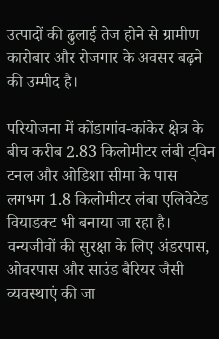उत्पादों की ढुलाई तेज होने से ग्रामीण कारोबार और रोजगार के अवसर बढ़ने की उम्मीद है।

परियोजना में कोंडागांव-कांकेर क्षेत्र के बीच करीब 2.83 किलोमीटर लंबी ट्विन टनल और ओडिशा सीमा के पास लगभग 1.8 किलोमीटर लंबा एलिवेटेड वियाडक्ट भी बनाया जा रहा है। वन्यजीवों की सुरक्षा के लिए अंडरपास, ओवरपास और साउंड बैरियर जैसी व्यवस्थाएं की जा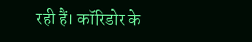रही हैं। कॉरिडोर के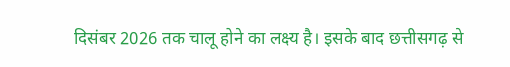दिसंबर 2026 तक चालू होने का लक्ष्य है। इसके बाद छत्तीसगढ़ से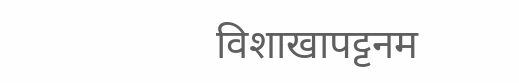विशाखापट्टनम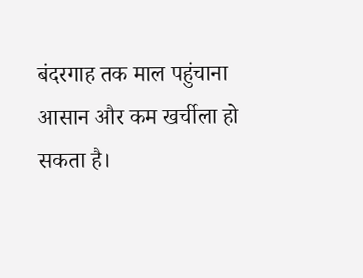बंदरगाह तक माल पहुंचाना आसान और कम खर्चीला हो सकता है।